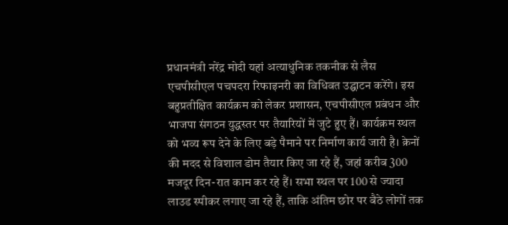प्रधानमंत्री नरेंद्र मोदी यहां अत्याधुनिक तकनीक से लैस एचपीसीएल पचपदरा रिफाइनरी का विधिवत उद्घाटन करेंगे। इस बहुप्रतीक्षित कार्यक्रम को लेकर प्रशासन, एचपीसीएल प्रबंधन और भाजपा संगठन युद्धस्तर पर तैयारियों में जुटे हुए हैं। कार्यक्रम स्थल को भव्य रूप देने के लिए बड़े पैमाने पर निर्माण कार्य जारी है। क्रेनों की मदद से विशाल डोम तैयार किए जा रहे हैं, जहां करीब 300 मजदूर दिन-रात काम कर रहे हैं। सभा स्थल पर 100 से ज्यादा लाउड स्पीकर लगाए जा रहे हैं, ताकि अंतिम छोर पर बैठे लोगों तक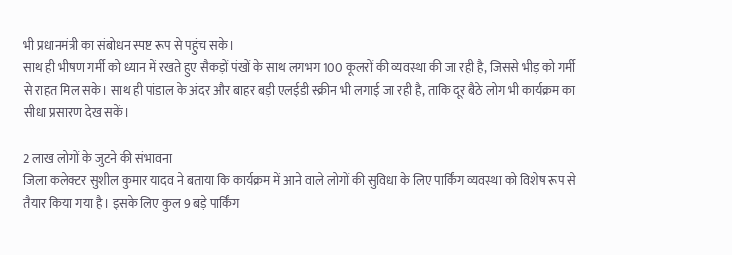भी प्रधानमंत्री का संबोधन स्पष्ट रूप से पहुंच सके।
साथ ही भीषण गर्मी को ध्यान में रखते हुए सैकड़ों पंखों के साथ लगभग 100 कूलरों की व्यवस्था की जा रही है, जिससे भीड़ को गर्मी से राहत मिल सके। साथ ही पांडाल के अंदर और बाहर बड़ी एलईडी स्क्रीन भी लगाई जा रही है, ताकि दूर बैठे लोग भी कार्यक्रम का सीधा प्रसारण देख सकें।

2 लाख लोगों के जुटने की संभावना
जिला कलेक्टर सुशील कुमार यादव ने बताया कि कार्यक्रम में आने वाले लोगों की सुविधा के लिए पार्किंग व्यवस्था को विशेष रूप से तैयार किया गया है। इसके लिए कुल 9 बड़े पार्किंग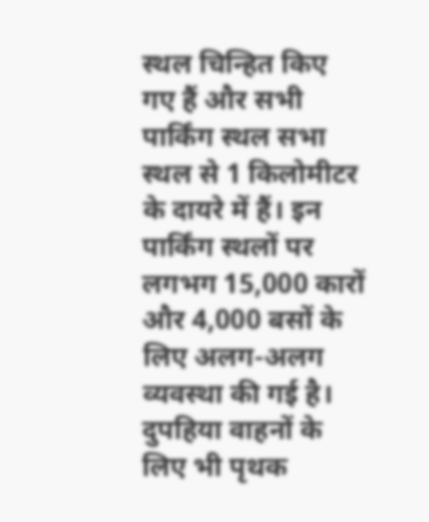स्थल चिन्हित किए गए हैं और सभी पार्किंग स्थल सभा स्थल से 1 किलोमीटर के दायरे में हैं। इन पार्किंग स्थलों पर लगभग 15,000 कारों और 4,000 बसों के लिए अलग-अलग व्यवस्था की गई है। दुपहिया वाहनों के लिए भी पृथक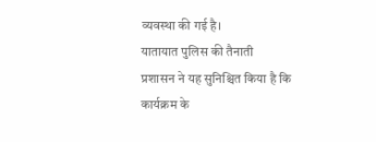व्यवस्था की गई है।
यातायात पुलिस की तैनाती
प्रशासन ने यह सुनिश्चित किया है कि कार्यक्रम के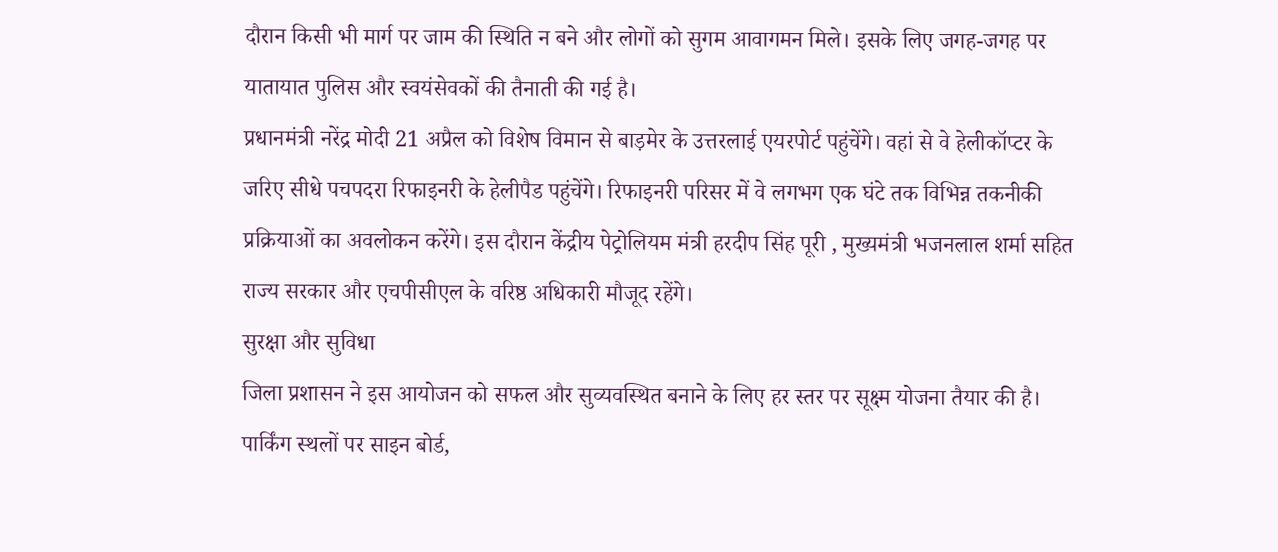दौरान किसी भी मार्ग पर जाम की स्थिति न बने और लोगों को सुगम आवागमन मिले। इसके लिए जगह-जगह पर यातायात पुलिस और स्वयंसेवकों की तैनाती की गई है।
प्रधानमंत्री नरेंद्र मोदी 21 अप्रैल को विशेष विमान से बाड़मेर के उत्तरलाई एयरपोर्ट पहुंचेंगे। वहां से वे हेलीकॉप्टर के जरिए सीधे पचपदरा रिफाइनरी के हेलीपैड पहुंचेंगे। रिफाइनरी परिसर में वे लगभग एक घंटे तक विभिन्न तकनीकी प्रक्रियाओं का अवलोकन करेंगे। इस दौरान केंद्रीय पेट्रोलियम मंत्री हरदीप सिंह पूरी , मुख्यमंत्री भजनलाल शर्मा सहित राज्य सरकार और एचपीसीएल के वरिष्ठ अधिकारी मौजूद रहेंगे।
सुरक्षा और सुविधा
जिला प्रशासन ने इस आयोजन को सफल और सुव्यवस्थित बनाने के लिए हर स्तर पर सूक्ष्म योजना तैयार की है। पार्किंग स्थलों पर साइन बोर्ड,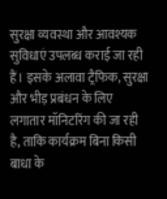सुरक्षा व्यवस्था और आवश्यक सुविधाएं उपलब्ध कराई जा रही हैं। इसके अलावा ट्रैफिक, सुरक्षा और भीड़ प्रबंधन के लिए लगातार मॉनिटरिंग की जा रही है, ताकि कार्यक्रम बिना किसी बाधा के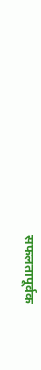सफलतापूर्वक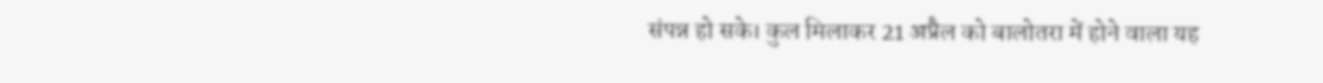संपन्न हो सके। कुल मिलाकर 21 अप्रैल को बालोतरा में होने वाला यह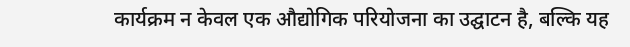कार्यक्रम न केवल एक औद्योगिक परियोजना का उद्घाटन है, बल्कि यह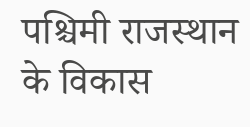पश्चिमी राजस्थान के विकास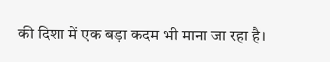की दिशा में एक बड़ा कदम भी माना जा रहा है।